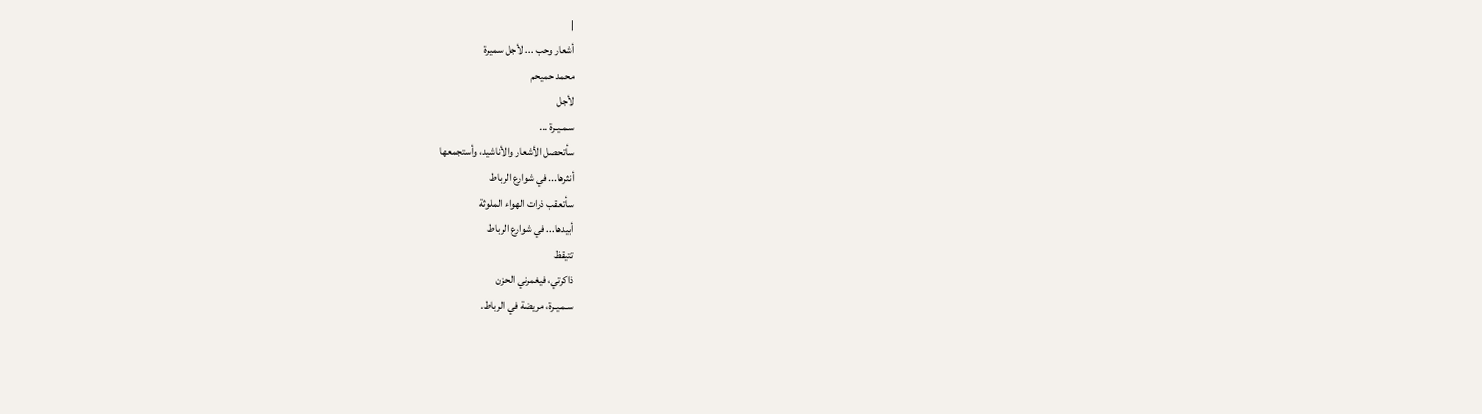|
أشعار وحب ... لأجل سميرة
محمد حميحم
لأجل
سـمـيـرة ...
سأتحصل الأشعار والأناشيد، وأستجمعها
أنثرها... في شوارع الرباط
سأتعقب ذرات الهواء الملوثة
أبيدها... في شوارع الرباط
تتيقظ
ذاكرتي، فيغمرني الحزن
سـمـيـرة، مريضة في الرباط.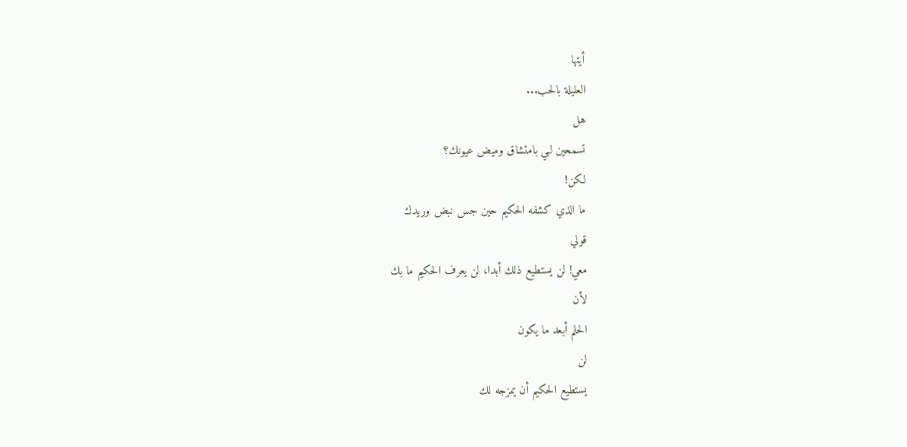أيتها
العليلة بالحب...
هل
تسمحين لـي بامتشاق وميض عيونك؟
لكن!
ما الذي كشفه الحكيم حين جس نبض وريدك
قولي
معي! لن يستطيع ذلك أبدا، لن يعرف الحكيم ما بك
لأن
الحلم أبعد ما يكون
لن
يستطيع الحكيم أن يمزجه لك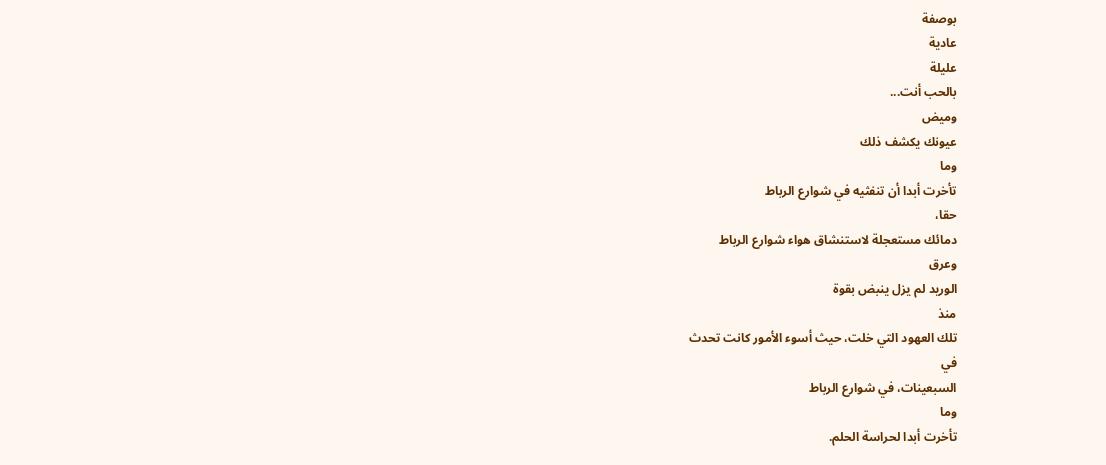بوصفة
عادية
عليلة
بالحب أنت...
وميض
عيونك يكشف ذلك
وما
تأخرت أبدا أن تنفثيه في شوارع الرباط
حقا،
دمائك مستعجلة لاستنشاق هواء شوارع الرباط
وعرق
الوريد لم يزل ينبض بقوة
منذ
تلك العهود التي خلت، حيث أسوء الأمور كانت تحدث
في
السبعينات، في شوارع الرباط
وما
تأخرت أبدا لحراسة الحلم.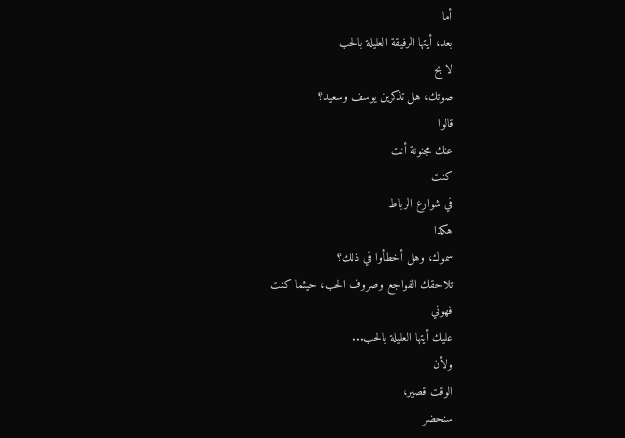أما
بعد، أيتها الرفيقة العليلة بالحب
لا بح
صوتك، هل تذكرين يوسف وسعيد؟
قالوا
عنك مجنونة أنت
كنت
في شوارع الرباط
هكذا
سموك، وهل أخطأوا في ذلك؟
تلاحقك الفواجع وصروف الحب، حيثما كنت
فهوني
عليك أيتها العليلة بالحب...
ولأن
الوقت قصير،
سنحضر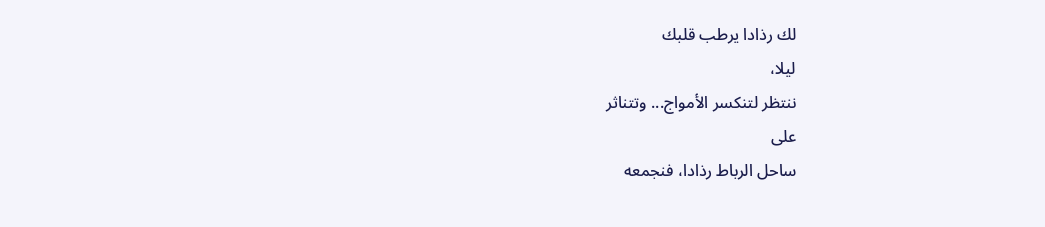لك رذادا يرطب قلبك
ليلا،
ننتظر لتنكسر الأمواج... وتتناثر
على
ساحل الرباط رذادا، فنجمعه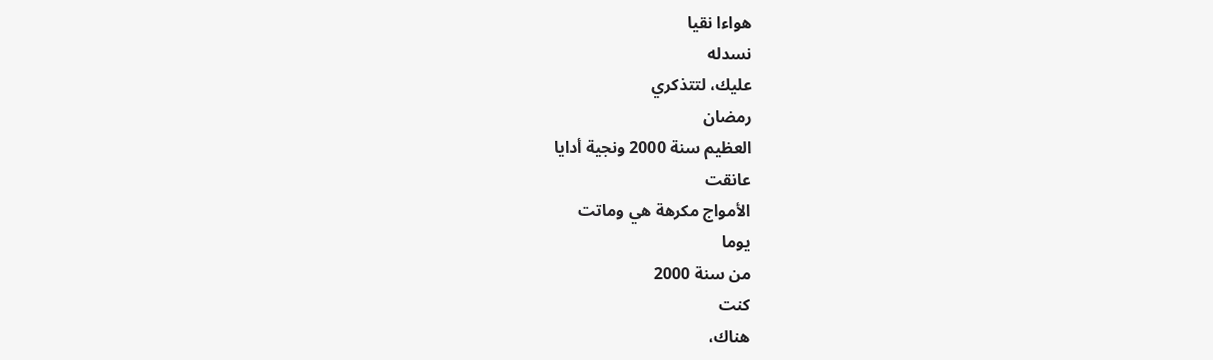هواءا نقيا
نسدله
عليك، لتتذكري
رمضان
العظيم سنة 2000 ونجية أدايا
عانقت
الأمواج مكرهة هي وماتت
يوما
من سنة 2000
كنت
هناك،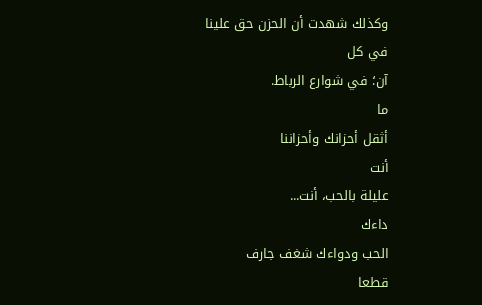وكذلك شهدت أن الحزن حق علينا
في كل
آن؛ في شوارع الرباط.
ما
أثقل أحزانك وأحزاننا
أنت
عليلة بالحب، أنت...
داءك
الحب ودواءك شغف جارف
قطعا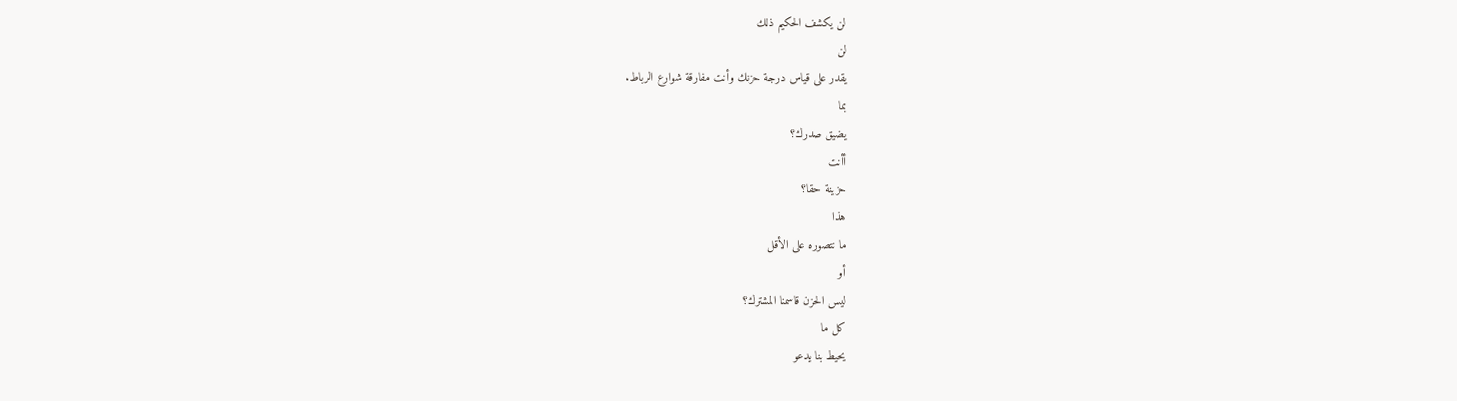لن يكشف الحكيم ذلك
لن
يقدر على قياس درجة حزنك وأنت مفارقة شوارع الرباط.
بما
يضيق صدرك؟
أأنت
حزينة حقا؟
هذا
ما نتصوره على الأقل
أو
ليس الحزن قاسمنا المشترك؟
كل ما
يحيط بنا يدعو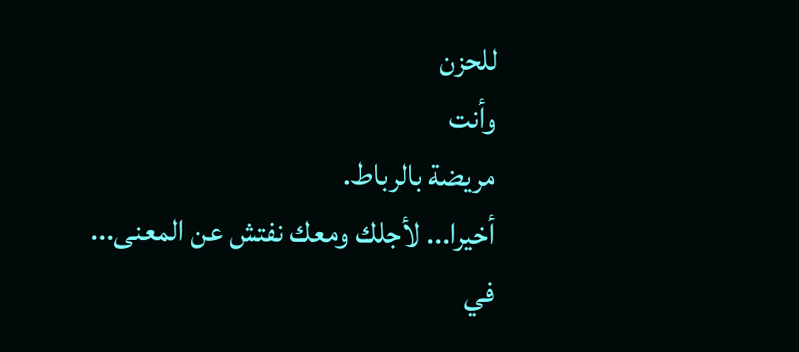للحزن
وأنت
مريضة بالرباط.
أخيرا... لأجلك ومعك نفتش عن المعنى...
في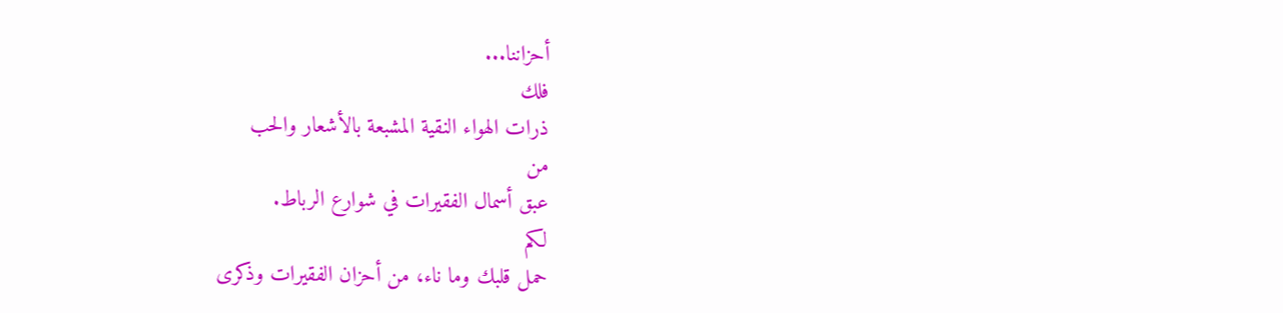أحزاننا...
فلك
ذرات الهواء النقية المشبعة بالأشعار والحب
من
عبق أسمال الفقيرات في شوارع الرباط.
لكم
حمل قلبك وما ناء، من أحزان الفقيرات وذكرى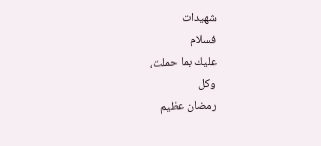شهيدات
فسلام
عليك بما حملت،
وكل
رمضان عظيم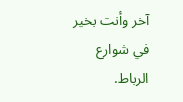آخر وأنت بخير
في شوارع الرباط.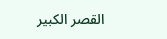القصر الكبير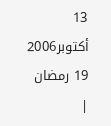13 أكتوبر2006
19 رمضان
|